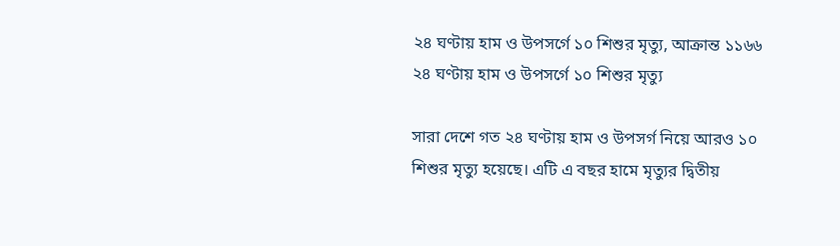২৪ ঘণ্টায় হাম ও উপসর্গে ১০ শিশুর মৃত্যু, আক্রান্ত ১১৬৬
২৪ ঘণ্টায় হাম ও উপসর্গে ১০ শিশুর মৃত্যু

সারা দেশে গত ২৪ ঘণ্টায় হাম ও উপসর্গ নিয়ে আরও ১০ শিশুর মৃত্যু হয়েছে। এটি এ বছর হামে মৃত্যুর দ্বিতীয়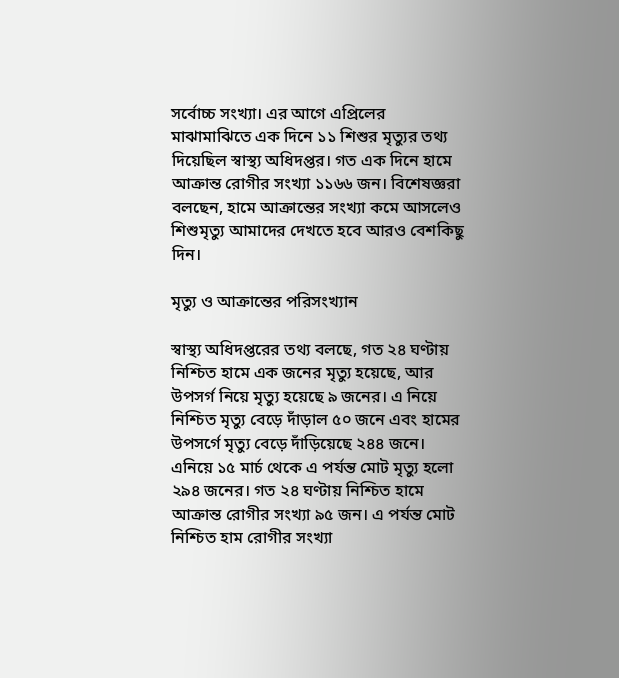সর্বোচ্চ সংখ্যা। এর আগে এপ্রিলের মাঝামাঝিতে এক দিনে ১১ শিশুর মৃত্যুর তথ্য দিয়েছিল স্বাস্থ্য অধিদপ্তর। গত এক দিনে হামে আক্রান্ত রোগীর সংখ্যা ১১৬৬ জন। বিশেষজ্ঞরা বলছেন, হামে আক্রান্তের সংখ্যা কমে আসলেও শিশুমৃত্যু আমাদের দেখতে হবে আরও বেশকিছু দিন।

মৃত্যু ও আক্রান্তের পরিসংখ্যান

স্বাস্থ্য অধিদপ্তরের তথ্য বলছে, গত ২৪ ঘণ্টায় নিশ্চিত হামে এক জনের মৃত্যু হয়েছে, আর উপসর্গ নিয়ে মৃত্যু হয়েছে ৯ জনের। এ নিয়ে নিশ্চিত মৃত্যু বেড়ে দাঁড়াল ৫০ জনে এবং হামের উপসর্গে মৃত্যু বেড়ে দাঁড়িয়েছে ২৪৪ জনে। এনিয়ে ১৫ মার্চ থেকে এ পর্যন্ত মোট মৃত্যু হলো ২৯৪ জনের। গত ২৪ ঘণ্টায় নিশ্চিত হামে আক্রান্ত রোগীর সংখ্যা ৯৫ জন। এ পর্যন্ত মোট নিশ্চিত হাম রোগীর সংখ্যা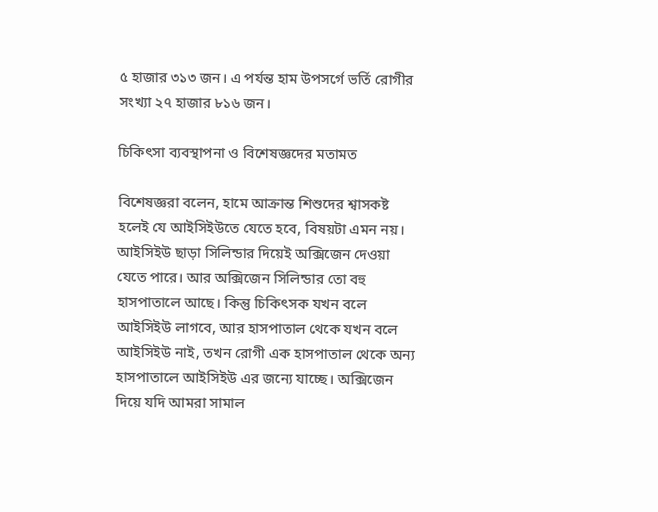৫ হাজার ৩১৩ জন। এ পর্যন্ত হাম উপসর্গে ভর্তি রোগীর সংখ্যা ২৭ হাজার ৮১৬ জন।

চিকিৎসা ব্যবস্থাপনা ও বিশেষজ্ঞদের মতামত

বিশেষজ্ঞরা বলেন, হামে আক্রান্ত শিশুদের শ্বাসকষ্ট হলেই যে আইসিইউতে যেতে হবে, বিষয়টা এমন নয়। আইসিইউ ছাড়া সিলিন্ডার দিয়েই অক্সিজেন দেওয়া যেতে পারে। আর অক্সিজেন সিলিন্ডার তো বহু হাসপাতালে আছে। কিন্তু চিকিৎসক যখন বলে আইসিইউ লাগবে, আর হাসপাতাল থেকে যখন বলে আইসিইউ নাই, তখন রোগী এক হাসপাতাল থেকে অন্য হাসপাতালে আইসিইউ এর জন্যে যাচ্ছে। অক্সিজেন দিয়ে যদি আমরা সামাল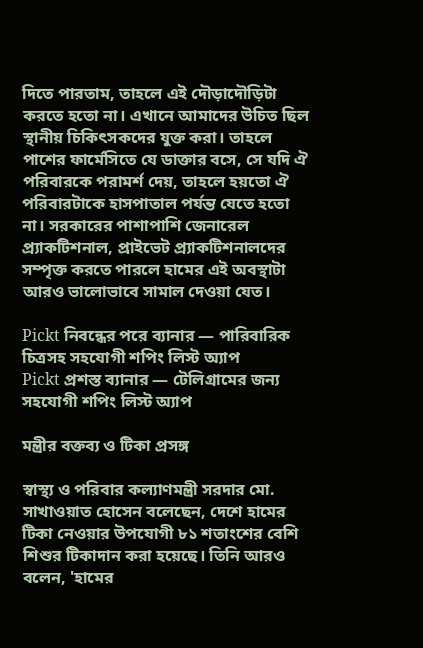দিতে পারতাম, তাহলে এই দৌড়াদৌড়িটা করতে হতো না। এখানে আমাদের উচিত ছিল স্থানীয় চিকিৎসকদের যুক্ত করা। তাহলে পাশের ফার্মেসিতে যে ডাক্তার বসে, সে যদি ঐ পরিবারকে পরামর্শ দেয়, তাহলে হয়তো ঐ পরিবারটাকে হাসপাতাল পর্যন্ত যেতে হতো না। সরকারের পাশাপাশি জেনারেল প্র্যাকটিশনাল, প্রাইভেট প্র্যাকটিশনালদের সম্পৃক্ত করতে পারলে হামের এই অবস্থাটা আরও ভালোভাবে সামাল দেওয়া যেত।

Pickt নিবন্ধের পরে ব্যানার — পারিবারিক চিত্রসহ সহযোগী শপিং লিস্ট অ্যাপ
Pickt প্রশস্ত ব্যানার — টেলিগ্রামের জন্য সহযোগী শপিং লিস্ট অ্যাপ

মন্ত্রীর বক্তব্য ও টিকা প্রসঙ্গ

স্বাস্থ্য ও পরিবার কল্যাণমন্ত্রী সরদার মো. সাখাওয়াত হোসেন বলেছেন, দেশে হামের টিকা নেওয়ার উপযোগী ৮১ শতাংশের বেশি শিশুর টিকাদান করা হয়েছে। তিনি আরও বলেন, 'হামের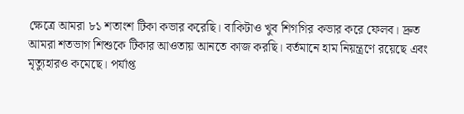ক্ষেত্রে আমরা ৮১ শতাংশ টিকা কভার করেছি। বাকিটাও খুব শিগগির কভার করে ফেলব। দ্রুত আমরা শতভাগ শিশুকে টিকার আওতায় আনতে কাজ করছি। বর্তমানে হাম নিয়ন্ত্রণে রয়েছে এবং মৃত্যুহারও কমেছে। পর্যাপ্ত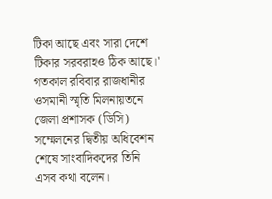টিকা আছে এবং সারা দেশে টিকার সরবরাহও ঠিক আছে।' গতকাল রবিবার রাজধানীর ওসমানী স্মৃতি মিলনায়তনে জেলা প্রশাসক (ডিসি) সম্মেলনের দ্বিতীয় অধিবেশন শেষে সাংবাদিকদের তিনি এসব কথা বলেন।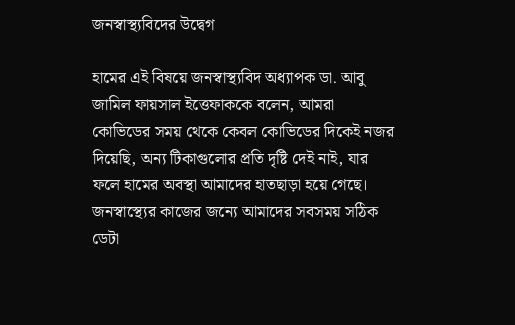জনস্বাস্থ্যবিদের উদ্বেগ

হামের এই বিষয়ে জনস্বাস্থ্যবিদ অধ্যাপক ডা. আবু জামিল ফায়সাল ইত্তেফাককে বলেন, আমরা কোভিডের সময় থেকে কেবল কোভিডের দিকেই নজর দিয়েছি, অন্য টিকাগুলোর প্রতি দৃষ্টি দেই নাই, যার ফলে হামের অবস্থা আমাদের হাতছাড়া হয়ে গেছে। জনস্বাস্থ্যের কাজের জন্যে আমাদের সবসময় সঠিক ডেটা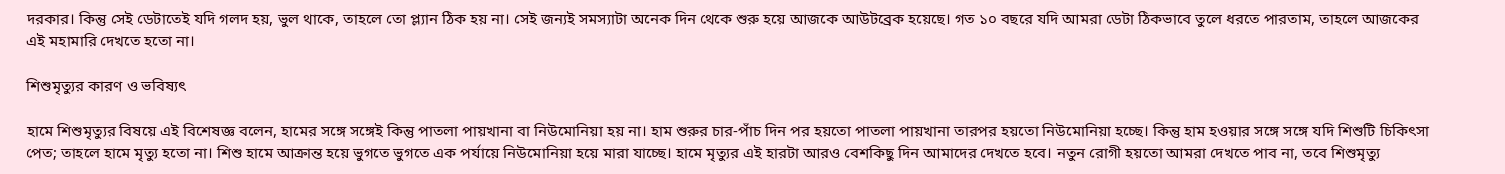দরকার। কিন্তু সেই ডেটাতেই যদি গলদ হয়, ভুল থাকে, তাহলে তো প্ল্যান ঠিক হয় না। সেই জন্যই সমস্যাটা অনেক দিন থেকে শুরু হয়ে আজকে আউটব্রেক হয়েছে। গত ১০ বছরে যদি আমরা ডেটা ঠিকভাবে তুলে ধরতে পারতাম, তাহলে আজকের এই মহামারি দেখতে হতো না।

শিশুমৃত্যুর কারণ ও ভবিষ্যৎ

হামে শিশুমৃত্যুর বিষয়ে এই বিশেষজ্ঞ বলেন, হামের সঙ্গে সঙ্গেই কিন্তু পাতলা পায়খানা বা নিউমোনিয়া হয় না। হাম শুরুর চার-পাঁচ দিন পর হয়তো পাতলা পায়খানা তারপর হয়তো নিউমোনিয়া হচ্ছে। কিন্তু হাম হওয়ার সঙ্গে সঙ্গে যদি শিশুটি চিকিৎসা পেত; তাহলে হামে মৃত্যু হতো না। শিশু হামে আক্রান্ত হয়ে ভুগতে ভুগতে এক পর্যায়ে নিউমোনিয়া হয়ে মারা যাচ্ছে। হামে মৃত্যুর এই হারটা আরও বেশকিছু দিন আমাদের দেখতে হবে। নতুন রোগী হয়তো আমরা দেখতে পাব না, তবে শিশুমৃত্যু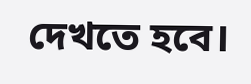দেখতে হবে।